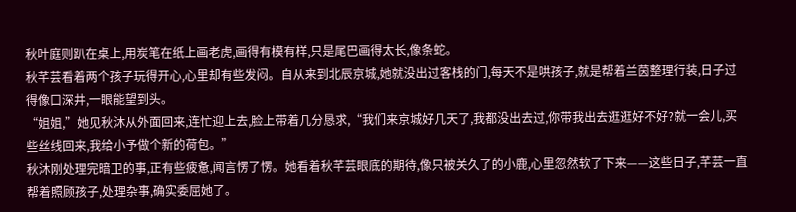秋叶庭则趴在桌上,用炭笔在纸上画老虎,画得有模有样,只是尾巴画得太长,像条蛇。
秋芊芸看着两个孩子玩得开心,心里却有些发闷。自从来到北辰京城,她就没出过客栈的门,每天不是哄孩子,就是帮着兰茵整理行装,日子过得像口深井,一眼能望到头。
“姐姐,”她见秋沐从外面回来,连忙迎上去,脸上带着几分恳求,“我们来京城好几天了,我都没出去过,你带我出去逛逛好不好?就一会儿,买些丝线回来,我给小予做个新的荷包。”
秋沐刚处理完暗卫的事,正有些疲惫,闻言愣了愣。她看着秋芊芸眼底的期待,像只被关久了的小鹿,心里忽然软了下来——这些日子,芊芸一直帮着照顾孩子,处理杂事,确实委屈她了。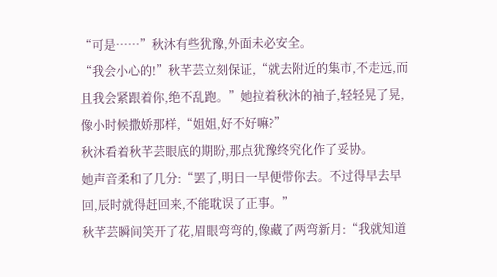“可是……”秋沐有些犹豫,外面未必安全。
“我会小心的!”秋芊芸立刻保证,“就去附近的集市,不走远,而且我会紧跟着你,绝不乱跑。”她拉着秋沐的袖子,轻轻晃了晃,像小时候撒娇那样,“姐姐,好不好嘛?”
秋沐看着秋芊芸眼底的期盼,那点犹豫终究化作了妥协。
她声音柔和了几分:“罢了,明日一早便带你去。不过得早去早回,辰时就得赶回来,不能耽误了正事。”
秋芊芸瞬间笑开了花,眉眼弯弯的,像藏了两弯新月:“我就知道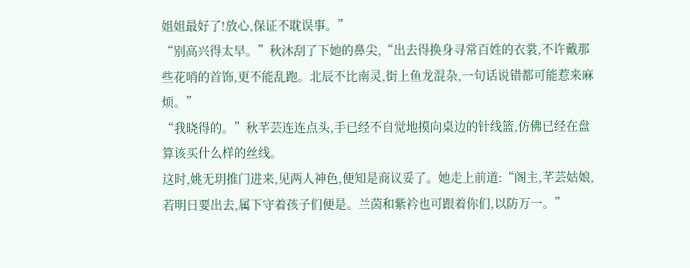姐姐最好了!放心,保证不耽误事。”
“别高兴得太早。”秋沐刮了下她的鼻尖,“出去得换身寻常百姓的衣裳,不许戴那些花哨的首饰,更不能乱跑。北辰不比南灵,街上鱼龙混杂,一句话说错都可能惹来麻烦。”
“我晓得的。”秋芊芸连连点头,手已经不自觉地摸向桌边的针线篮,仿佛已经在盘算该买什么样的丝线。
这时,姚无玥推门进来,见两人神色,便知是商议妥了。她走上前道:“阁主,芊芸姑娘,若明日要出去,属下守着孩子们便是。兰茵和紫衿也可跟着你们,以防万一。”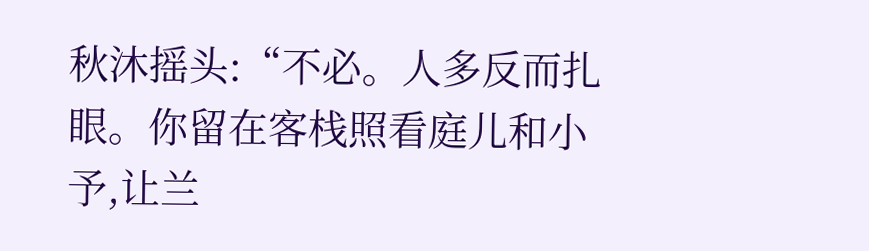秋沐摇头:“不必。人多反而扎眼。你留在客栈照看庭儿和小予,让兰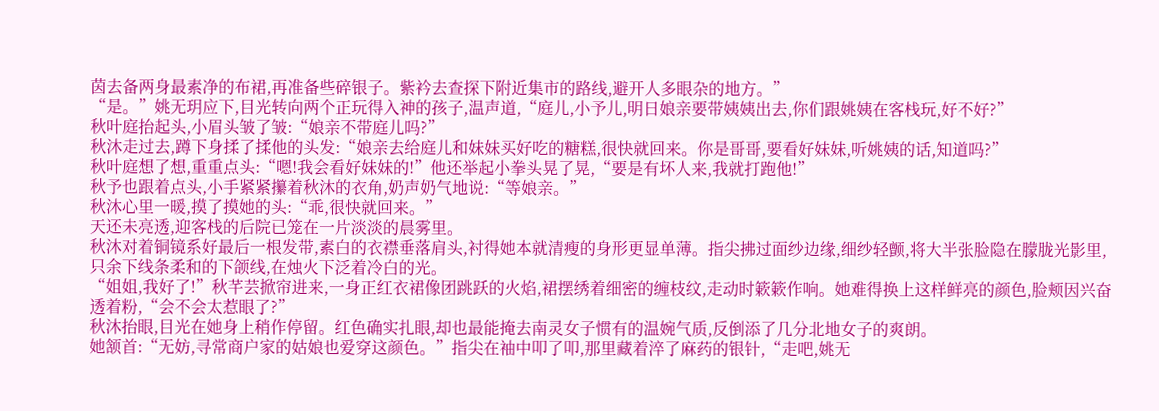茵去备两身最素净的布裙,再准备些碎银子。紫衿去查探下附近集市的路线,避开人多眼杂的地方。”
“是。”姚无玥应下,目光转向两个正玩得入神的孩子,温声道,“庭儿,小予儿,明日娘亲要带姨姨出去,你们跟姚姨在客栈玩,好不好?”
秋叶庭抬起头,小眉头皱了皱:“娘亲不带庭儿吗?”
秋沐走过去,蹲下身揉了揉他的头发:“娘亲去给庭儿和妹妹买好吃的糖糕,很快就回来。你是哥哥,要看好妹妹,听姚姨的话,知道吗?”
秋叶庭想了想,重重点头:“嗯!我会看好妹妹的!”他还举起小拳头晃了晃,“要是有坏人来,我就打跑他!”
秋予也跟着点头,小手紧紧攥着秋沐的衣角,奶声奶气地说:“等娘亲。”
秋沐心里一暖,摸了摸她的头:“乖,很快就回来。”
天还未亮透,迎客栈的后院已笼在一片淡淡的晨雾里。
秋沐对着铜镜系好最后一根发带,素白的衣襟垂落肩头,衬得她本就清瘦的身形更显单薄。指尖拂过面纱边缘,细纱轻颤,将大半张脸隐在朦胧光影里,只余下线条柔和的下颌线,在烛火下泛着冷白的光。
“姐姐,我好了!”秋芊芸掀帘进来,一身正红衣裙像团跳跃的火焰,裙摆绣着细密的缠枝纹,走动时簌簌作响。她难得换上这样鲜亮的颜色,脸颊因兴奋透着粉,“会不会太惹眼了?”
秋沐抬眼,目光在她身上稍作停留。红色确实扎眼,却也最能掩去南灵女子惯有的温婉气质,反倒添了几分北地女子的爽朗。
她颔首:“无妨,寻常商户家的姑娘也爱穿这颜色。”指尖在袖中叩了叩,那里藏着淬了麻药的银针,“走吧,姚无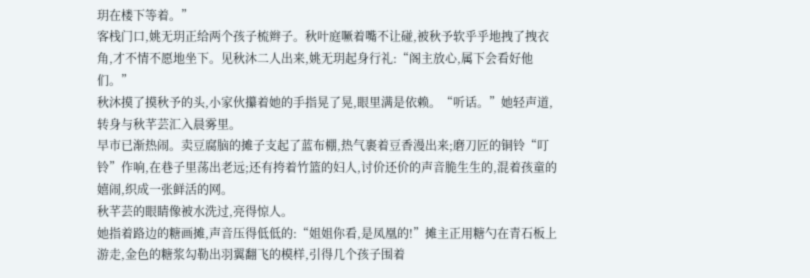玥在楼下等着。”
客栈门口,姚无玥正给两个孩子梳辫子。秋叶庭噘着嘴不让碰,被秋予软乎乎地拽了拽衣角,才不情不愿地坐下。见秋沐二人出来,姚无玥起身行礼:“阁主放心,属下会看好他们。”
秋沐摸了摸秋予的头,小家伙攥着她的手指晃了晃,眼里满是依赖。“听话。”她轻声道,转身与秋芊芸汇入晨雾里。
早市已渐热闹。卖豆腐脑的摊子支起了蓝布棚,热气裹着豆香漫出来;磨刀匠的铜铃“叮铃”作响,在巷子里荡出老远;还有挎着竹篮的妇人,讨价还价的声音脆生生的,混着孩童的嬉闹,织成一张鲜活的网。
秋芊芸的眼睛像被水洗过,亮得惊人。
她指着路边的糖画摊,声音压得低低的:“姐姐你看,是凤凰的!”摊主正用糖勺在青石板上游走,金色的糖浆勾勒出羽翼翻飞的模样,引得几个孩子围着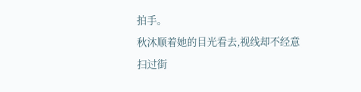拍手。
秋沐顺着她的目光看去,视线却不经意扫过街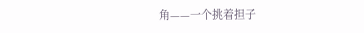角——一个挑着担子